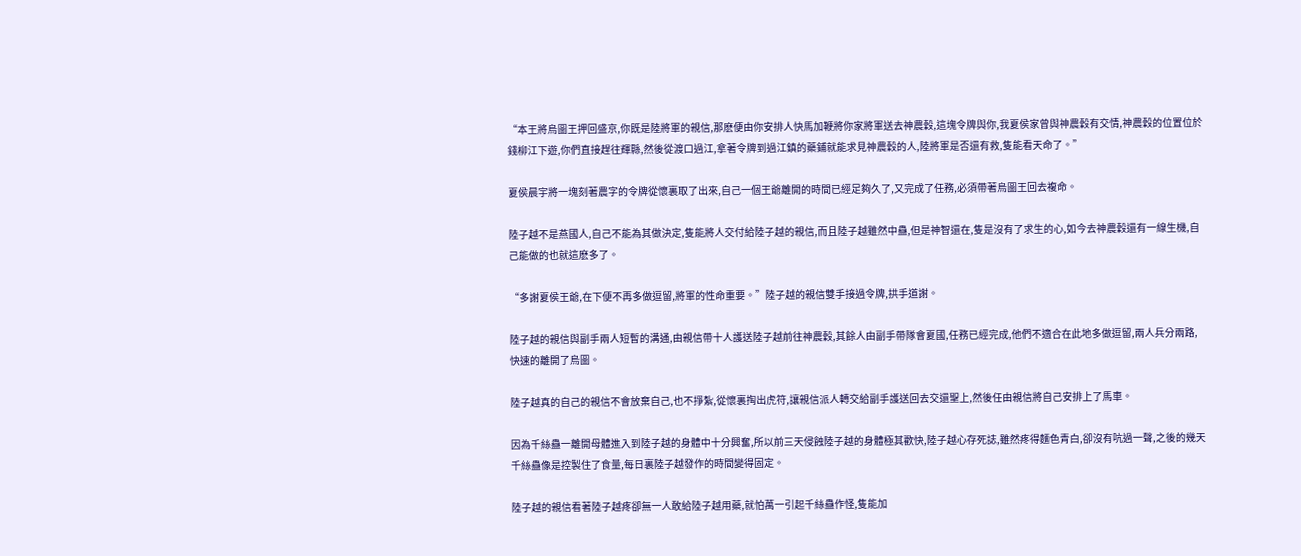“本王將烏圖王押回盛京,你既是陸將軍的親信,那麽便由你安排人快馬加鞭將你家將軍送去神農穀,這塊令牌與你,我夏侯家曾與神農穀有交情,神農穀的位置位於錢柳江下遊,你們直接趕往輝縣,然後從渡口過江,拿著令牌到過江鎮的藥鋪就能求見神農穀的人,陸將軍是否還有救,隻能看天命了。”

夏侯晨宇將一塊刻著農字的令牌從懷裏取了出來,自己一個王爺離開的時間已經足夠久了,又完成了任務,必須帶著烏圖王回去複命。

陸子越不是燕國人,自己不能為其做決定,隻能將人交付給陸子越的親信,而且陸子越雖然中蠱,但是神智還在,隻是沒有了求生的心,如今去神農穀還有一線生機,自己能做的也就這麽多了。

“多謝夏侯王爺,在下便不再多做逗留,將軍的性命重要。”陸子越的親信雙手接過令牌,拱手道謝。

陸子越的親信與副手兩人短暫的溝通,由親信帶十人護送陸子越前往神農穀,其餘人由副手帶隊會夏國,任務已經完成,他們不適合在此地多做逗留,兩人兵分兩路,快速的離開了烏圖。

陸子越真的自己的親信不會放棄自己,也不掙紮,從懷裏掏出虎符,讓親信派人轉交給副手護送回去交還聖上,然後任由親信將自己安排上了馬車。

因為千絲蠱一離開母體進入到陸子越的身體中十分興奮,所以前三天侵蝕陸子越的身體極其歡快,陸子越心存死誌,雖然疼得麵色青白,卻沒有吭過一聲,之後的幾天千絲蠱像是控製住了食量,每日裏陸子越發作的時間變得固定。

陸子越的親信看著陸子越疼卻無一人敢給陸子越用藥,就怕萬一引起千絲蠱作怪,隻能加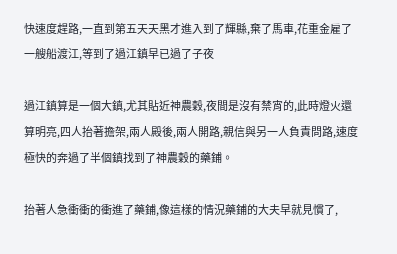快速度趕路,一直到第五天天黑才進入到了輝縣,棄了馬車,花重金雇了一艘船渡江,等到了過江鎮早已過了子夜

過江鎮算是一個大鎮,尤其貼近神農穀,夜間是沒有禁宵的,此時燈火還算明亮,四人抬著擔架,兩人殿後,兩人開路,親信與另一人負責問路,速度極快的奔過了半個鎮找到了神農穀的藥鋪。

抬著人急衝衝的衝進了藥鋪,像這樣的情況藥鋪的大夫早就見慣了,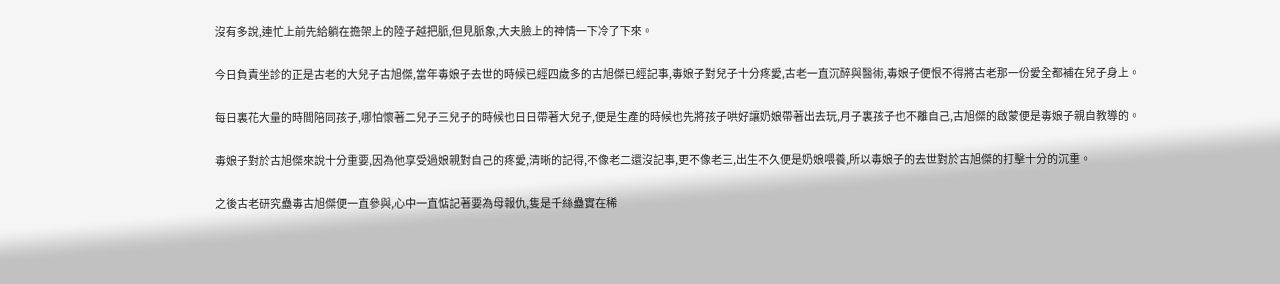沒有多說,連忙上前先給躺在擔架上的陸子越把脈,但見脈象,大夫臉上的神情一下冷了下來。

今日負責坐診的正是古老的大兒子古旭傑,當年毒娘子去世的時候已經四歲多的古旭傑已經記事,毒娘子對兒子十分疼愛,古老一直沉醉與醫術,毒娘子便恨不得將古老那一份愛全都補在兒子身上。

每日裏花大量的時間陪同孩子,哪怕懷著二兒子三兒子的時候也日日帶著大兒子,便是生產的時候也先將孩子哄好讓奶娘帶著出去玩,月子裏孩子也不離自己,古旭傑的啟蒙便是毒娘子親自教導的。

毒娘子對於古旭傑來說十分重要,因為他享受過娘親對自己的疼愛,清晰的記得,不像老二還沒記事,更不像老三,出生不久便是奶娘喂養,所以毒娘子的去世對於古旭傑的打擊十分的沉重。

之後古老研究蠱毒古旭傑便一直參與,心中一直惦記著要為母報仇,隻是千絲蠱實在稀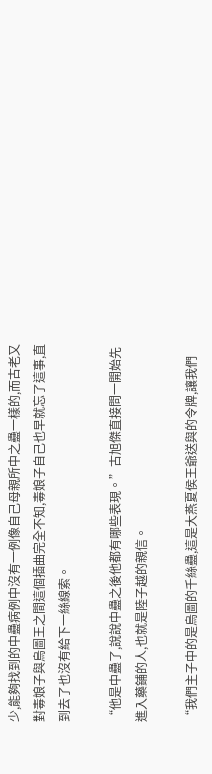少,能夠找到的中蠱病例中沒有一例像自己母親所中之蠱一樣的,而古老又對毒娘子與烏圖王之間這個插曲完全不知,毒娘子自己也早就忘了這事,直到去了也沒有給下一絲線索。

“他是中蠱了,說說中蠱之後他都有哪些表現。”古旭傑直接問一開始先進入藥鋪的人,也就是陸子越的親信。

“我們主子中的是烏圖的千絲蠱,這是大燕夏侯王爺送與的令牌,讓我們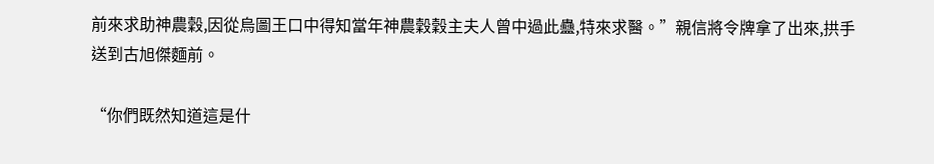前來求助神農穀,因從烏圖王口中得知當年神農穀穀主夫人曾中過此蠱,特來求醫。”親信將令牌拿了出來,拱手送到古旭傑麵前。

“你們既然知道這是什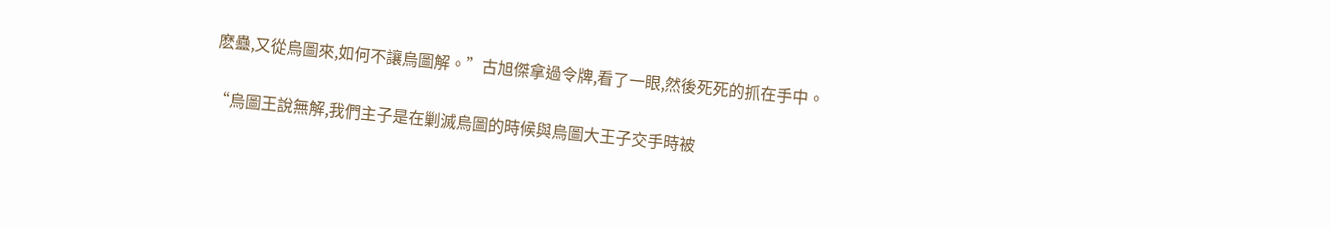麽蠱,又從烏圖來,如何不讓烏圖解。”古旭傑拿過令牌,看了一眼,然後死死的抓在手中。

“烏圖王說無解,我們主子是在剿滅烏圖的時候與烏圖大王子交手時被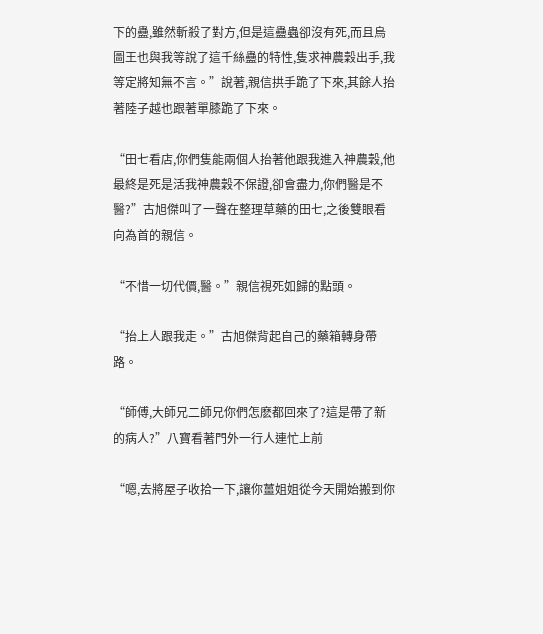下的蠱,雖然斬殺了對方,但是這蠱蟲卻沒有死,而且烏圖王也與我等說了這千絲蠱的特性,隻求神農穀出手,我等定將知無不言。”說著,親信拱手跪了下來,其餘人抬著陸子越也跟著單膝跪了下來。

“田七看店,你們隻能兩個人抬著他跟我進入神農穀,他最終是死是活我神農穀不保證,卻會盡力,你們醫是不醫?”古旭傑叫了一聲在整理草藥的田七,之後雙眼看向為首的親信。

“不惜一切代價,醫。”親信視死如歸的點頭。

“抬上人跟我走。”古旭傑背起自己的藥箱轉身帶路。

“師傅,大師兄二師兄你們怎麽都回來了?這是帶了新的病人?”八寶看著門外一行人連忙上前

“嗯,去將屋子收拾一下,讓你薑姐姐從今天開始搬到你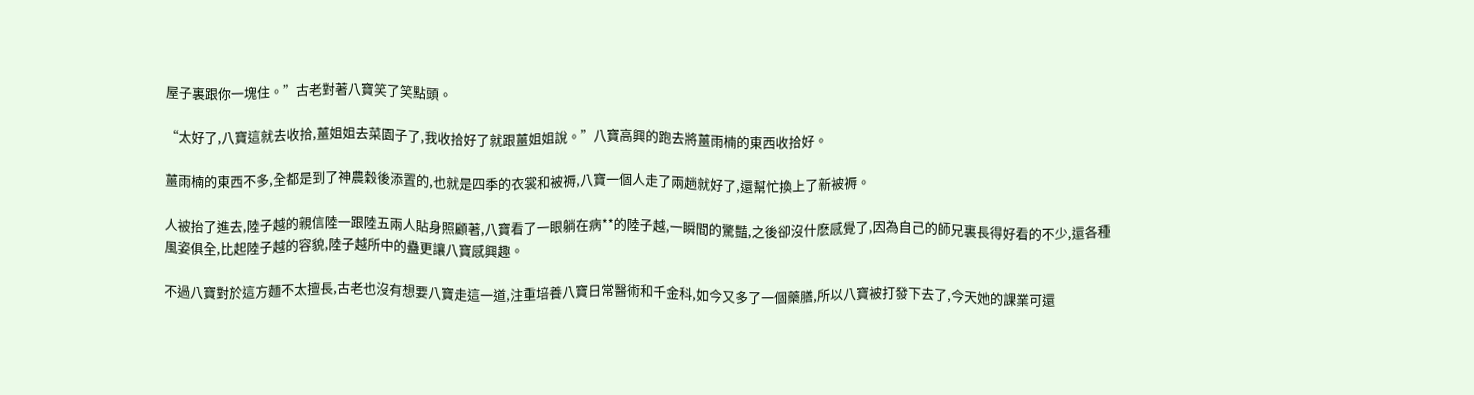屋子裏跟你一塊住。”古老對著八寶笑了笑點頭。

“太好了,八寶這就去收拾,薑姐姐去菜園子了,我收拾好了就跟薑姐姐說。”八寶高興的跑去將薑雨楠的東西收拾好。

薑雨楠的東西不多,全都是到了神農穀後添置的,也就是四季的衣裳和被褥,八寶一個人走了兩趟就好了,還幫忙換上了新被褥。

人被抬了進去,陸子越的親信陸一跟陸五兩人貼身照顧著,八寶看了一眼躺在病**的陸子越,一瞬間的驚豔,之後卻沒什麽感覺了,因為自己的師兄裏長得好看的不少,還各種風姿俱全,比起陸子越的容貌,陸子越所中的蠱更讓八寶感興趣。

不過八寶對於這方麵不太擅長,古老也沒有想要八寶走這一道,注重培養八寶日常醫術和千金科,如今又多了一個藥膳,所以八寶被打發下去了,今天她的課業可還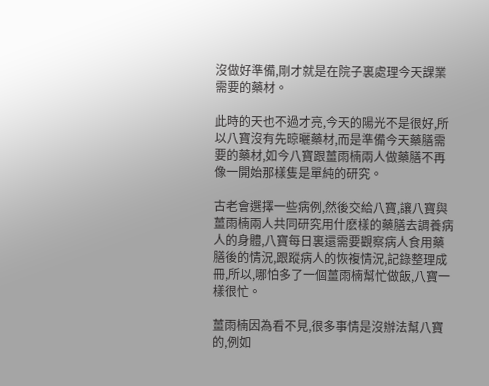沒做好準備,剛才就是在院子裏處理今天課業需要的藥材。

此時的天也不過才亮,今天的陽光不是很好,所以八寶沒有先晾曬藥材,而是準備今天藥膳需要的藥材,如今八寶跟薑雨楠兩人做藥膳不再像一開始那樣隻是單純的研究。

古老會選擇一些病例,然後交給八寶,讓八寶與薑雨楠兩人共同研究用什麽樣的藥膳去調養病人的身體,八寶每日裏還需要觀察病人食用藥膳後的情況,跟蹤病人的恢複情況,記錄整理成冊,所以,哪怕多了一個薑雨楠幫忙做飯,八寶一樣很忙。

薑雨楠因為看不見,很多事情是沒辦法幫八寶的,例如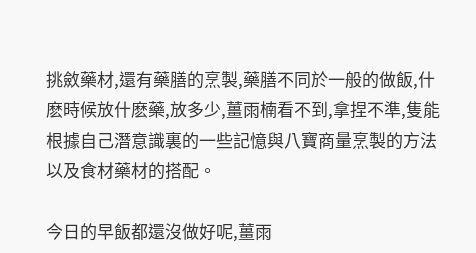挑斂藥材,還有藥膳的烹製,藥膳不同於一般的做飯,什麽時候放什麽藥,放多少,薑雨楠看不到,拿捏不準,隻能根據自己潛意識裏的一些記憶與八寶商量烹製的方法以及食材藥材的搭配。

今日的早飯都還沒做好呢,薑雨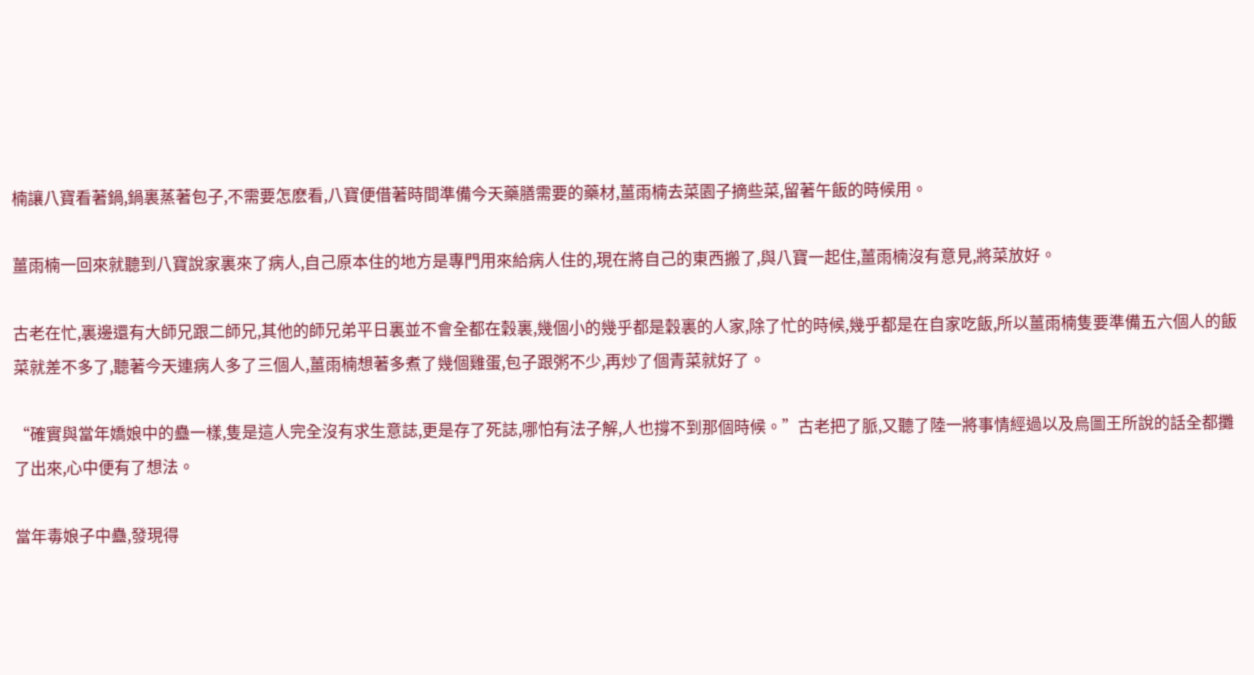楠讓八寶看著鍋,鍋裏蒸著包子,不需要怎麽看,八寶便借著時間準備今天藥膳需要的藥材,薑雨楠去菜園子摘些菜,留著午飯的時候用。

薑雨楠一回來就聽到八寶說家裏來了病人,自己原本住的地方是專門用來給病人住的,現在將自己的東西搬了,與八寶一起住,薑雨楠沒有意見,將菜放好。

古老在忙,裏邊還有大師兄跟二師兄,其他的師兄弟平日裏並不會全都在穀裏,幾個小的幾乎都是穀裏的人家,除了忙的時候,幾乎都是在自家吃飯,所以薑雨楠隻要準備五六個人的飯菜就差不多了,聽著今天連病人多了三個人,薑雨楠想著多煮了幾個雞蛋,包子跟粥不少,再炒了個青菜就好了。

“確實與當年嬌娘中的蠱一樣,隻是這人完全沒有求生意誌,更是存了死誌,哪怕有法子解,人也撐不到那個時候。”古老把了脈,又聽了陸一將事情經過以及烏圖王所說的話全都攤了出來,心中便有了想法。

當年毒娘子中蠱,發現得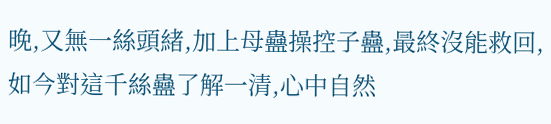晚,又無一絲頭緒,加上母蠱操控子蠱,最終沒能救回,如今對這千絲蠱了解一清,心中自然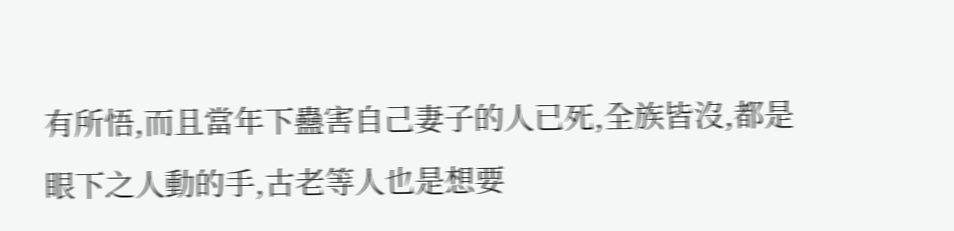有所悟,而且當年下蠱害自己妻子的人已死,全族皆沒,都是眼下之人動的手,古老等人也是想要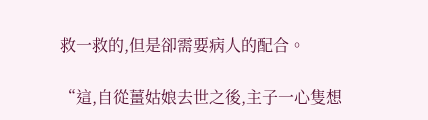救一救的,但是卻需要病人的配合。

“這,自從薑姑娘去世之後,主子一心隻想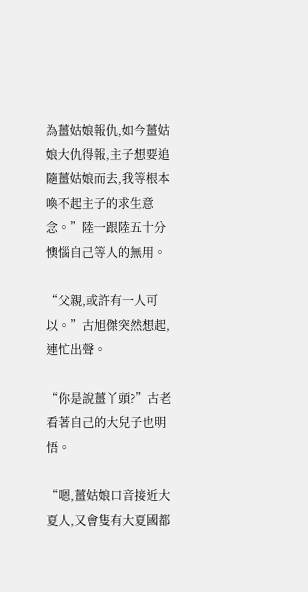為薑姑娘報仇,如今薑姑娘大仇得報,主子想要追隨薑姑娘而去,我等根本喚不起主子的求生意念。”陸一跟陸五十分懊惱自己等人的無用。

“父親,或許有一人可以。”古旭傑突然想起,連忙出聲。

“你是說薑丫頭?”古老看著自己的大兒子也明悟。

“嗯,薑姑娘口音接近大夏人,又會隻有大夏國都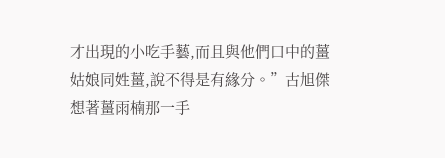才出現的小吃手藝,而且與他們口中的薑姑娘同姓薑,說不得是有緣分。”古旭傑想著薑雨楠那一手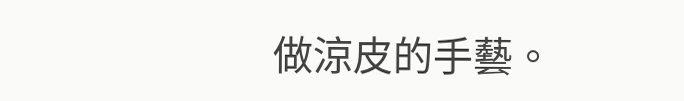做涼皮的手藝。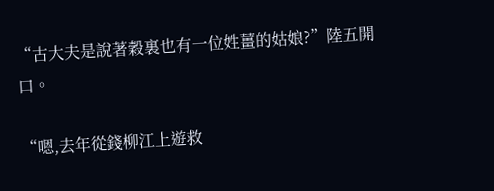“古大夫是說著穀裏也有一位姓薑的姑娘?”陸五開口。

“嗯,去年從錢柳江上遊救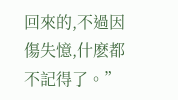回來的,不過因傷失憶,什麽都不記得了。”